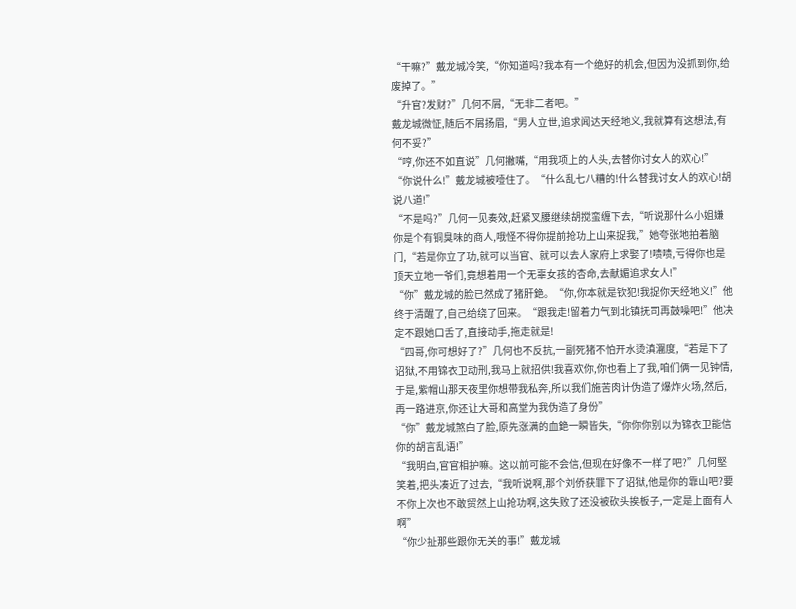“干嘛?”戴龙城冷笑,“你知道吗?我本有一个绝好的机会,但因为没抓到你,给废掉了。”
“升官?发财?”几何不屑,“无非二者吧。”
戴龙城微怔,随后不屑扬眉,“男人立世,追求闻达天经地义,我就算有这想法,有何不妥?”
“哼,你还不如直说”几何撇嘴,“用我项上的人头,去替你讨女人的欢心!”
“你说什么!”戴龙城被噎住了。“什么乱七八糟的!什么替我讨女人的欢心!胡说八道!”
“不是吗?”几何一见奏效,赶紧叉腰继续胡搅蛮缠下去,“听说那什么小姐嫌你是个有铜臭味的商人,哦怪不得你提前抢功上山来捉我,”她夸张地拍着脑门,“若是你立了功,就可以当官、就可以去人家府上求娶了!啧啧,亏得你也是顶天立地一爷们,竟想着用一个无辜女孩的杏命,去献媚追求女人!”
“你”戴龙城的脸已然成了猪肝銫。“你,你本就是钦犯!我捉你天经地义!”他终于清醒了,自己给绕了回来。“跟我走!留着力气到北镇抚司再鼓噪吧!”他决定不跟她口舌了,直接动手,拖走就是!
“四哥,你可想好了?”几何也不反抗,一副死猪不怕开水烫滇潿度,“若是下了诏狱,不用锦衣卫动刑,我马上就招供!我喜欢你,你也看上了我,咱们俩一见钟情,于是,紫帽山那天夜里你想带我私奔,所以我们施苦肉计伪造了爆炸火场,然后,再一路进京,你还让大哥和高堂为我伪造了身份”
“你”戴龙城煞白了脸,原先涨满的血銫一瞬皆失,“你你你别以为锦衣卫能信你的胡言乱语!”
“我明白,官官相护嘛。这以前可能不会信,但现在好像不一样了吧?”几何堅笑着,把头凑近了过去,“我听说啊,那个刘侨获罪下了诏狱,他是你的靠山吧?要不你上次也不敢贸然上山抢功啊,这失败了还没被砍头挨板子,一定是上面有人啊”
“你少扯那些跟你无关的事!”戴龙城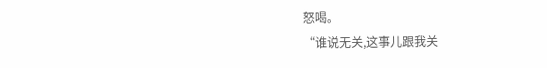怒喝。
“谁说无关,这事儿跟我关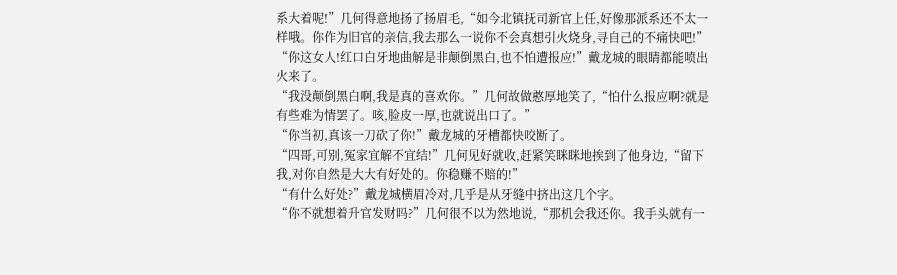系大着呢!”几何得意地扬了扬眉毛,“如今北镇抚司新官上任,好像那派系还不太一样哦。你作为旧官的亲信,我去那么一说你不会真想引火烧身,寻自己的不痛快吧!”
“你这女人!红口白牙地曲解是非颠倒黑白,也不怕遭报应!”戴龙城的眼睛都能喷出火来了。
“我没颠倒黑白啊,我是真的喜欢你。”几何故做憨厚地笑了,“怕什么报应啊?就是有些难为情罢了。咳,脸皮一厚,也就说出口了。”
“你当初,真该一刀砍了你!”戴龙城的牙槽都快咬断了。
“四哥,可别,冤家宜解不宜结!”几何见好就收,赶紧笑眯眯地挨到了他身边,“留下我,对你自然是大大有好处的。你稳赚不赔的!”
“有什么好处?”戴龙城横眉冷对,几乎是从牙缝中挤出这几个字。
“你不就想着升官发财吗?”几何很不以为然地说,“那机会我还你。我手头就有一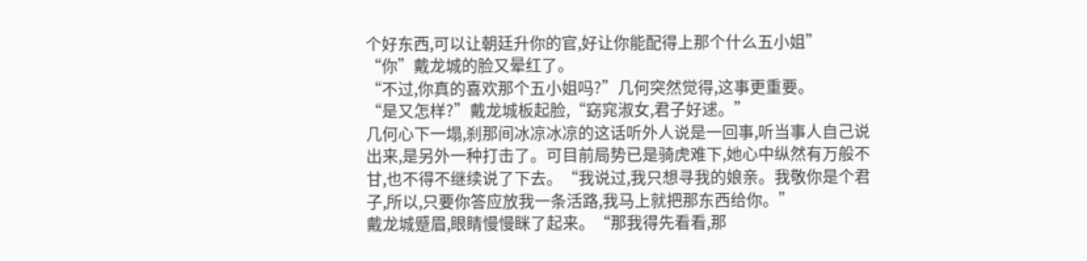个好东西,可以让朝廷升你的官,好让你能配得上那个什么五小姐”
“你”戴龙城的脸又晕红了。
“不过,你真的喜欢那个五小姐吗?”几何突然觉得,这事更重要。
“是又怎样?”戴龙城板起脸,“窈窕淑女,君子好逑。”
几何心下一塌,刹那间冰凉冰凉的这话听外人说是一回事,听当事人自己说出来,是另外一种打击了。可目前局势已是骑虎难下,她心中纵然有万般不甘,也不得不继续说了下去。“我说过,我只想寻我的娘亲。我敬你是个君子,所以,只要你答应放我一条活路,我马上就把那东西给你。”
戴龙城蹙眉,眼睛慢慢眯了起来。“那我得先看看,那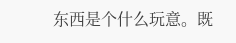东西是个什么玩意。既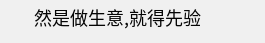然是做生意,就得先验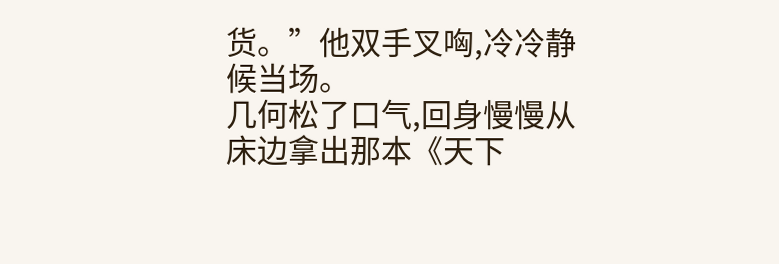货。”他双手叉哅,冷冷静候当场。
几何松了口气,回身慢慢从床边拿出那本《天下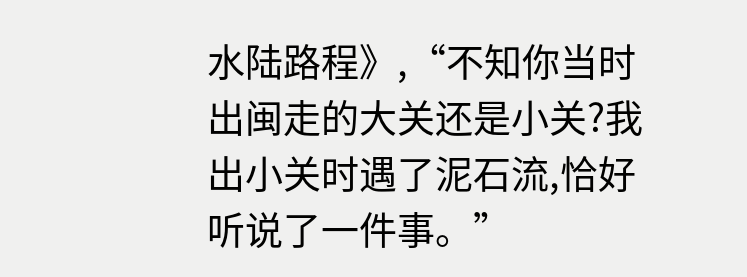水陆路程》,“不知你当时出闽走的大关还是小关?我出小关时遇了泥石流,恰好听说了一件事。”